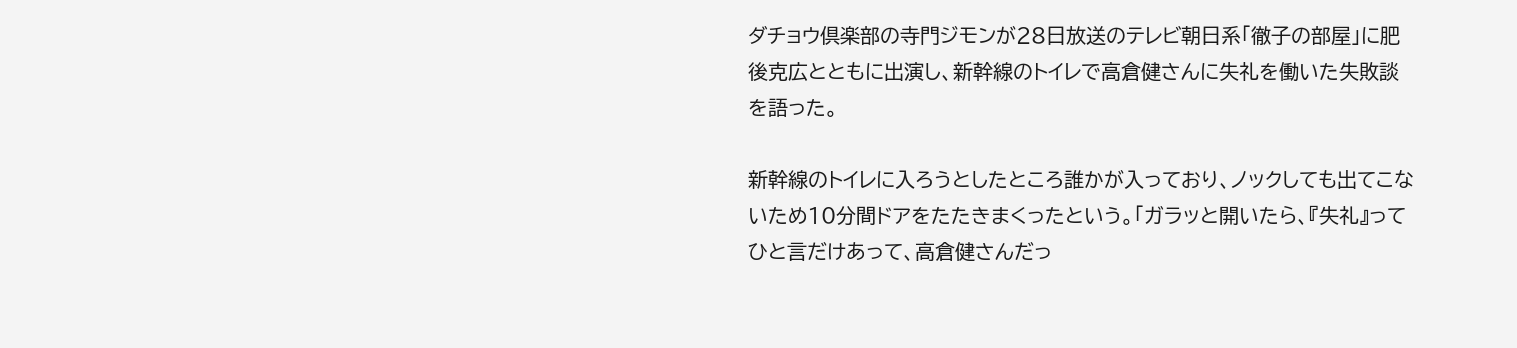ダチョウ倶楽部の寺門ジモンが28日放送のテレビ朝日系「徹子の部屋」に肥後克広とともに出演し、新幹線のトイレで高倉健さんに失礼を働いた失敗談を語った。

新幹線のトイレに入ろうとしたところ誰かが入っており、ノックしても出てこないため10分間ドアをたたきまくったという。「ガラッと開いたら、『失礼』ってひと言だけあって、高倉健さんだっ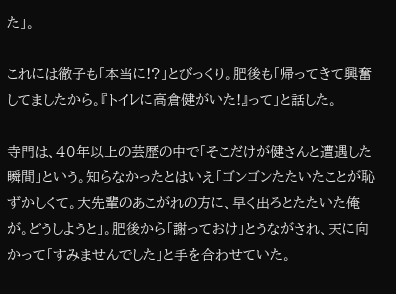た」。

これには徹子も「本当に!?」とびっくり。肥後も「帰ってきて興奮してましたから。『トイレに高倉健がいた!』って」と話した。

寺門は、40年以上の芸歴の中で「そこだけが健さんと遭遇した瞬間」という。知らなかったとはいえ「ゴンゴンたたいたことが恥ずかしくて。大先輩のあこがれの方に、早く出ろとたたいた俺が。どうしようと」。肥後から「謝っておけ」とうながされ、天に向かって「すみませんでした」と手を合わせていた。